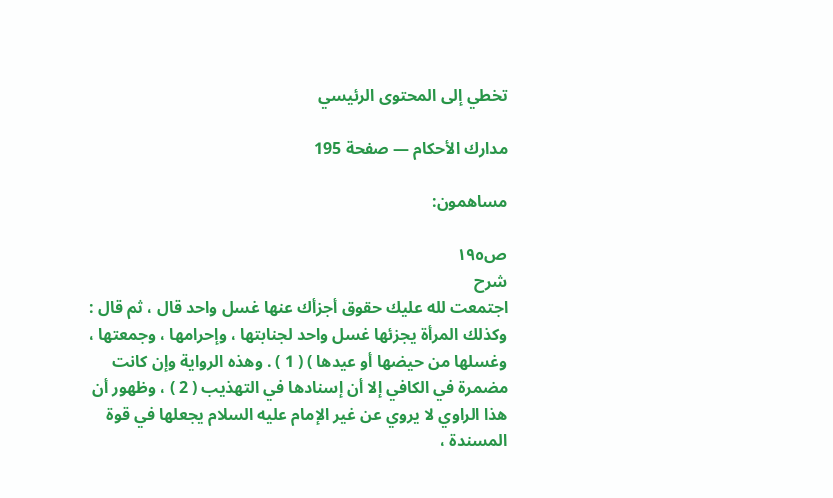تخطي إلى المحتوى الرئيسي

مدارك الأحكام — صفحة 195

مساهمون:

ص١٩٥
شرح
اجتمعت لله عليك حقوق أجزأك عنها غسل واحد قال ، ثم قال : وكذلك المرأة يجزئها غسل واحد لجنابتها ، وإحرامها ، وجمعتها ، وغسلها من حيضها أو عيدها ) ( 1 ) . وهذه الرواية وإن كانت مضمرة في الكافي إلا أن إسنادها في التهذيب ( 2 ) ، وظهور أن هذا الراوي لا يروي عن غير الإمام عليه السلام يجعلها في قوة المسندة ،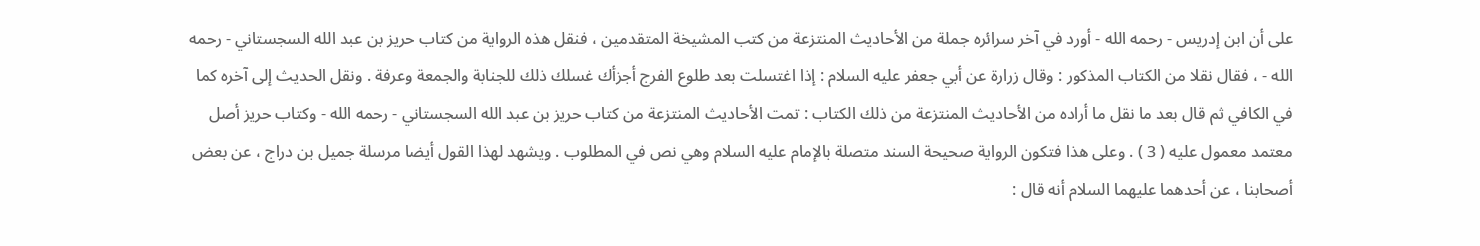على أن ابن إدريس - رحمه الله - أورد في آخر سرائره جملة من الأحاديث المنتزعة من كتب المشيخة المتقدمين ، فنقل هذه الرواية من كتاب حريز بن عبد الله السجستاني - رحمه الله - ، فقال نقلا من الكتاب المذكور : وقال زرارة عن أبي جعفر عليه السلام : إذا اغتسلت بعد طلوع الفرج أجزأك غسلك ذلك للجنابة والجمعة وعرفة . ونقل الحديث إلى آخره كما في الكافي ثم قال بعد ما نقل ما أراده من الأحاديث المنتزعة من ذلك الكتاب : تمت الأحاديث المنتزعة من كتاب حريز بن عبد الله السجستاني - رحمه الله - وكتاب حريز أصل معتمد معمول عليه ( 3 ) . وعلى هذا فتكون الرواية صحيحة السند متصلة بالإمام عليه السلام وهي نص في المطلوب . ويشهد لهذا القول أيضا مرسلة جميل بن دراج ، عن بعض أصحابنا ، عن أحدهما عليهما السلام أنه قال :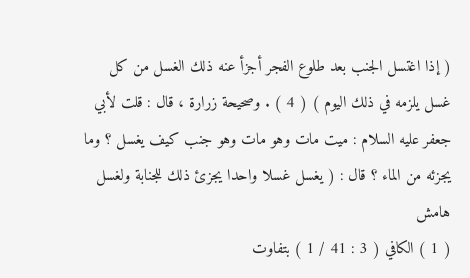( إذا اغتسل الجنب بعد طلوع الفجر أجزأ عنه ذلك الغسل من كل غسل يلزمه في ذلك اليوم ) ( 4 ) . وصحيحة زرارة ، قال : قلت لأبي جعفر عليه السلام : ميت مات وهو مات وهو جنب كيف يغسل ؟ وما يجزئه من الماء ؟ قال : ( يغسل غسلا واحدا يجزئ ذلك للجنابة ولغسل
هامش
( 1 ) الكافي ( 3 : 41 / 1 ) بتفاوت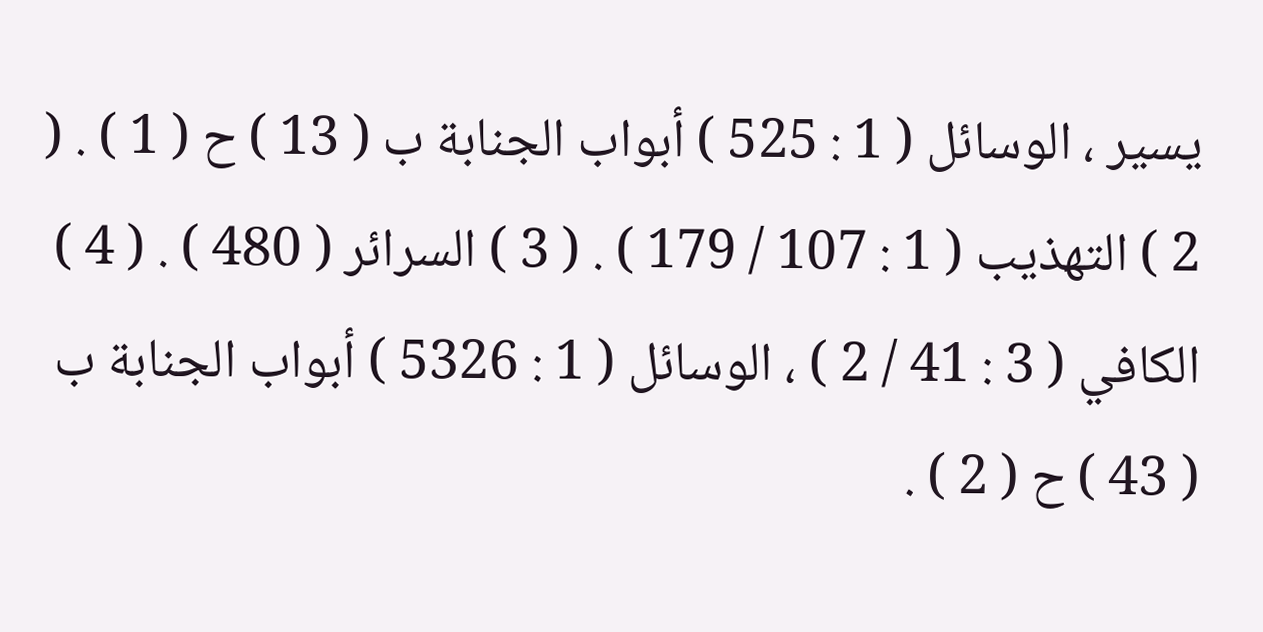يسير ، الوسائل ( 1 : 525 ) أبواب الجنابة ب ( 13 ) ح ( 1 ) . ( 2 ) التهذيب ( 1 : 107 / 179 ) . ( 3 ) السرائر ( 480 ) . ( 4 ) الكافي ( 3 : 41 / 2 ) ، الوسائل ( 1 : 5326 ) أبواب الجنابة ب ( 43 ) ح ( 2 ) .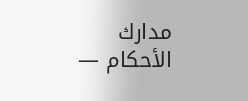مدارك الأحكام —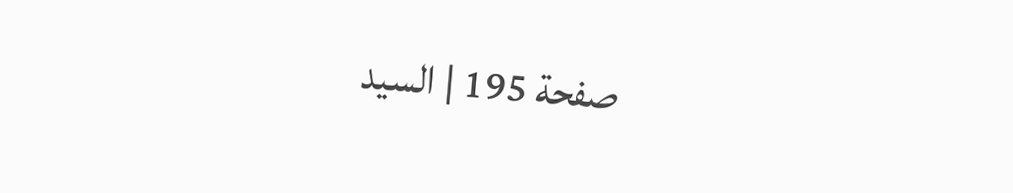صفحة 195 | السيد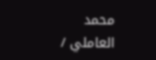محمد العاملي /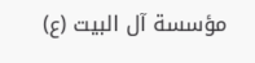مؤسسة آل البيت (ع)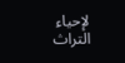لإحياء التراث